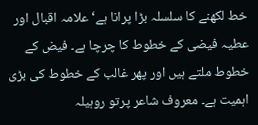خط لکھنے کا سلسلہ بڑا پرانا ہے‘ علامہ اقبال اور عطیہ فیضی کے خطوط کا چرچا ہے۔ فیض کے خطوط ملتے ہیں اور پھر غالب کے خطوط کی بڑی اہمیت ہے۔ معروف شاعر پرتو روہیلہ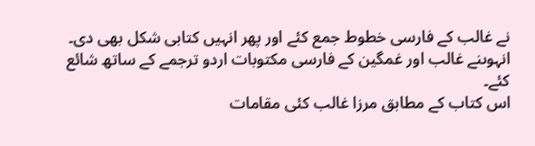نے غالب کے فارسی خطوط جمع کئے اور پھر انہیں کتابی شکل بھی دی۔ انہوںنے غالب اور غمگین کے فارسی مکتوبات اردو ترجمے کے ساتھ شائع کئے۔
اس کتاب کے مطابق مرزا غالب کئی مقامات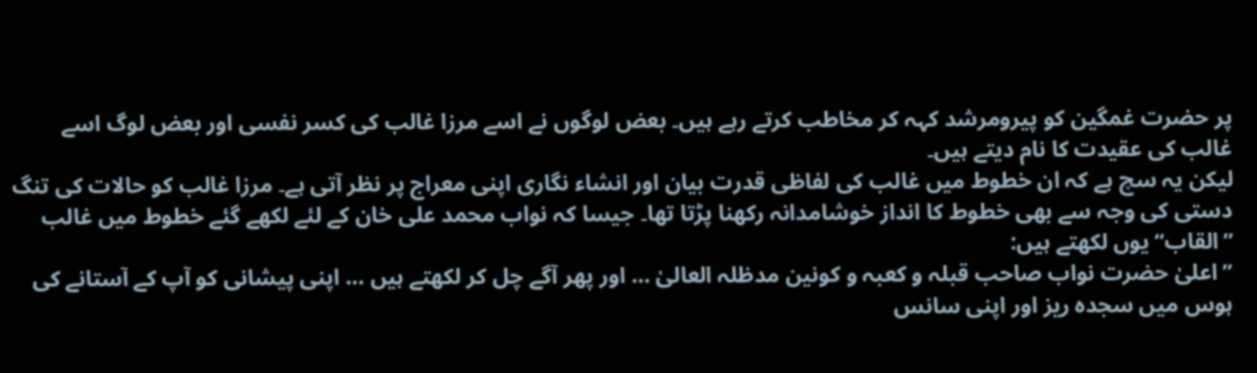پر حضرت غمگین کو پیرومرشد کہہ کر مخاطب کرتے رہے ہیں۔ بعض لوگوں نے اسے مرزا غالب کی کسر نفسی اور بعض لوگ اسے غالب کی عقیدت کا نام دیتے ہیں۔
لیکن یہ سچ ہے کہ ان خطوط میں غالب کی لفاظی قدرت بیان اور انشاء نگاری اپنی معراج پر نظر آتی ہے۔ مرزا غالب کو حالات کی تنگ دستی کی وجہ سے بھی خطوط کا انداز خوشامدانہ رکھنا پڑتا تھا۔ جیسا کہ نواب محمد علی خان کے لئے لکھے گئے خطوط میں غالب ’’القاب‘‘ یوں لکھتے ہیں:
’’اعلیٰ حضرت نواب صاحب قبلہ و کعبہ و کونین مدظلہ العالیٰ … اور پھر آگے چل کر لکھتے ہیں … اپنی پیشانی کو آپ کے آستانے کی ہوس میں سجدہ ریز اور اپنی سانس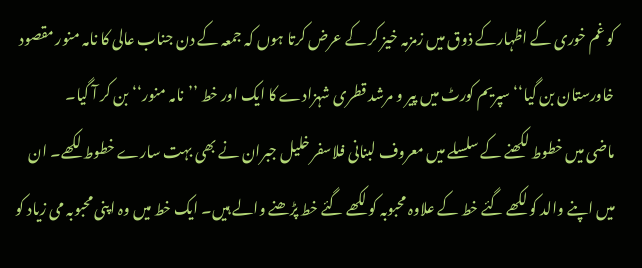کو غم خوری کے اظہارکے ذوق میں زمزمہ خیز کر کے عرض کرتا ہوں کہ جمعہ کے دن جناب عالی کا نامہ منور مقصود خاورستان بن گیا‘‘ سپریم کورٹ میں پیر و مرشد قطری شہزادے کا ایک اور خط ’’نامہ منور‘‘ بن کر آ گیا۔
ماضی میں خطوط لکھنے کے سلسلے میں معروف لبنانی فلاسفر خلیل جبران نے بھی بہت سارے خطوط لکھے۔ ان میں اپنے والد کو لکھے گئے خط کے علاوہ محبوبہ کو لکھے گئے خط پڑھنے والے ہیں۔ ایک خط میں وہ اپنی محبوبہ می زیاد کو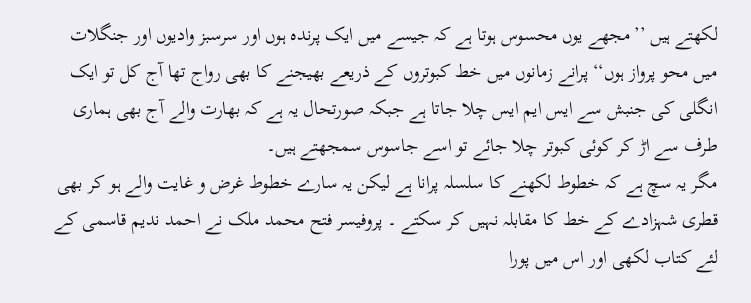لکھتے ہیں ’’مجھے یوں محسوس ہوتا ہے کہ جیسے میں ایک پرندہ ہوں اور سرسبز وادیوں اور جنگلات میں محو پرواز ہوں‘‘ پرانے زمانوں میں خط کبوتروں کے ذریعے بھیجنے کا بھی رواج تھا آج کل تو ایک انگلی کی جنبش سے ایس ایم ایس چلا جاتا ہے جبکہ صورتحال یہ ہے کہ بھارت والے آج بھی ہماری طرف سے اڑ کر کوئی کبوتر چلا جائے تو اسے جاسوس سمجھتے ہیں۔
مگر یہ سچ ہے کہ خطوط لکھنے کا سلسلہ پرانا ہے لیکن یہ سارے خطوط غرض و غایت والے ہو کر بھی قطری شہزادے کے خط کا مقابلہ نہیں کر سکتے ۔ پروفیسر فتح محمد ملک نے احمد ندیم قاسمی کے لئے کتاب لکھی اور اس میں پورا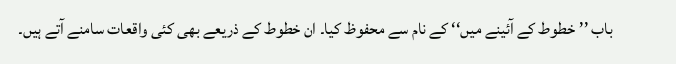باب ’’خطوط کے آئینے میں‘‘ کے نام سے محفوظ کیا۔ ان خطوط کے ذریعے بھی کئی واقعات سامنے آتے ہیں۔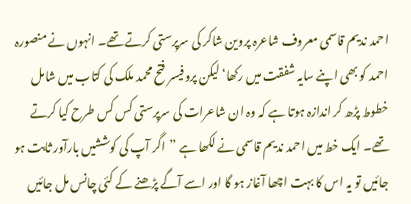احمد ندیم قاسمی معروف شاعرہ پروین شاکر کی سرپرستی کرتے تھے۔ انہوں نے منصورہ احمد کو بھی اپنے سایہ شفقت میں رکھا‘ لیکن پروفیسر فتح محمد ملک کی کتاب میں شامل خطوط پڑھ کر اندازہ ہوتا ہے کہ وہ ان شاعرات کی سرپرستی کس کس طرح کیا کرتے تھے۔ ایک خط میں احمد ندیم قاسمی نے لکھا ہے ’’اگر آپ کی کوششیں بارآور ثابت ہو جائیں تو یہ اس کا بہت اچھا آغاز ہو گا اور اسے آگے پڑھنے کے کئی چانس مل جائیں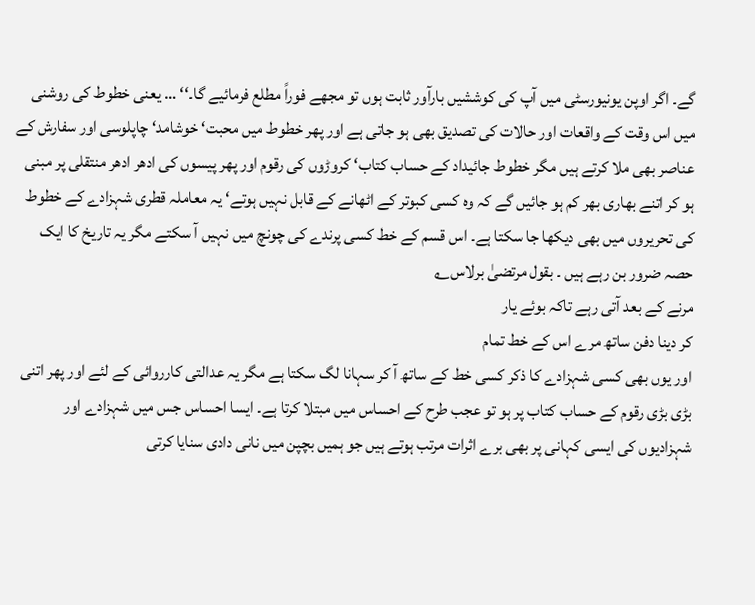گے۔ اگر اوپن یونیورسٹی میں آپ کی کوششیں بارآور ثابت ہوں تو مجھے فوراً مطلع فرمائیے گا۔‘‘ … یعنی خطوط کی روشنی میں اس وقت کے واقعات اور حالات کی تصدیق بھی ہو جاتی ہے اور پھر خطوط میں محبت‘ خوشامد‘ چاپلوسی اور سفارش کے عناصر بھی ملا کرتے ہیں مگر خطوط جائیداد کے حساب کتاب‘ کروڑوں کی رقوم اور پھر پیسوں کی ادھر ادھر منتقلی پر مبنی ہو کر اتنے بھاری بھر کم ہو جائیں گے کہ وہ کسی کبوتر کے اٹھانے کے قابل نہیں ہوتے‘ یہ معاملہ قطری شہزادے کے خطوط کی تحریروں میں بھی دیکھا جا سکتا ہے۔ اس قسم کے خط کسی پرندے کی چونچ میں نہیں آ سکتے مگر یہ تاریخ کا ایک حصہ ضرور بن رہے ہیں ۔ بقول مرتضیٰ برلاس؎
مرنے کے بعد آتی رہے تاکہ بوئے یار
کر دینا دفن ساتھ مرے اس کے خط تمام
اور یوں بھی کسی شہزادے کا ذکر کسی خط کے ساتھ آ کر سہانا لگ سکتا ہے مگر یہ عدالتی کارروائی کے لئے اور پھر اتنی بڑی بڑی رقوم کے حساب کتاب پر ہو تو عجب طرح کے احساس میں مبتلا کرتا ہے۔ ایسا احساس جس میں شہزادے اور شہزادیوں کی ایسی کہانی پر بھی برے اثرات مرتب ہوتے ہیں جو ہمیں بچپن میں نانی دادی سنایا کرتی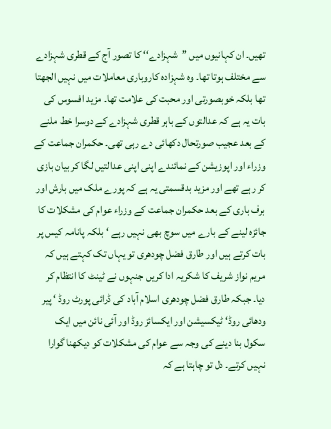تھیں۔ ان کہانیوں میں ’’شہزادے‘‘ کا تصور آج کے قطری شہزادے سے مختلف ہوتا تھا۔ وہ شہزادہ کاروباری معاملات میں نہیں الجھتا تھا بلکہ خوبصورتی اور محبت کی علامت تھا۔ مزید افسوس کی بات یہ ہے کہ عدالتوں کے باہر قطری شہزادے کے دوسرا خط ملنے کے بعد عجیب صورتحال دکھائی دے رہی تھی۔ حکمران جماعت کے وزراء اور اپوزیشن کے نمائندے اپنی اپنی عدالتیں لگا کر بیان بازی کر رہے تھے اور مزید بدقسمتی یہ ہے کہ پورے ملک میں بارش اور برف باری کے بعد حکمران جماعت کے وزراء عوام کی مشکلات کا جائزہ لینے کے بارے میں سوچ بھی نہیں رہے ‘ بلکہ پانامہ کیس پر بات کرتے ہیں اور طارق فضل چودھری تو یہاں تک کہتے ہیں کہ مریم نواز شریف کا شکریہ ادا کریں جنہوں نے ٹینٹ کا انتظام کر دیا۔ جبکہ طارق فضل چودھری اسلام آباد کی ڈرائی پورٹ روڈ ‘ پیر ودھائی روڈ‘ ٹیکسیشن اور ایکسائز روڈ اور آئی نائن میں ایک سکول بنا دینے کی وجہ سے عوام کی مشکلات کو دیکھنا گوارا نہیں کرتے۔ دل تو چاہتا ہے کہ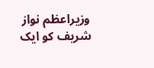وزیراعظم نواز شریف کو ایک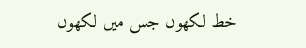خط لکھوں جس میں لکھوں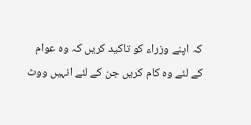کہ اپنے وزراء کو تاکید کریں کہ وہ عوام کے لئے وہ کام کریں جن کے لئے انہیں ووٹ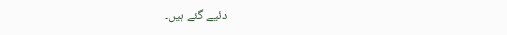دئیے گئے ہیں۔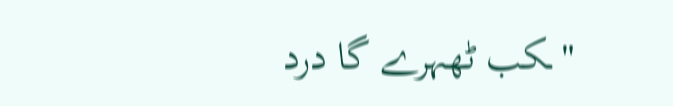"ـکب ٹھہرے گا درد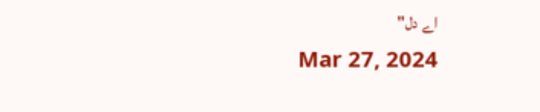اے دل"
Mar 27, 2024